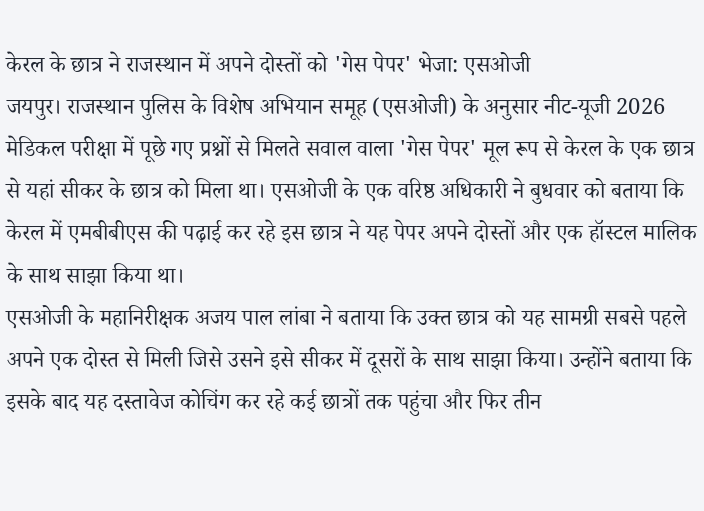केरल के छात्र ने राजस्थान में अपने दोस्तों को 'गेस पेपर' भेजा: एसओजी
जयपुर। राजस्थान पुलिस के विशेष अभियान समूह (एसओजी) के अनुसार नीट-यूजी 2026 मेडिकल परीक्षा में पूछे गए प्रश्नों से मिलते सवाल वाला 'गेस पेपर' मूल रूप से केरल के एक छात्र से यहां सीकर के छात्र को मिला था। एसओजी के एक वरिष्ठ अधिकारी ने बुधवार को बताया कि केरल में एमबीबीएस की पढ़ाई कर रहे इस छात्र ने यह पेपर अपने दोस्तों और एक हॉस्टल मालिक के साथ साझा किया था।
एसओजी के महानिरीक्षक अजय पाल लांबा ने बताया कि उक्त छात्र को यह सामग्री सबसे पहले अपने एक दोस्त से मिली जिसे उसने इसे सीकर में दूसरों के साथ साझा किया। उन्होंने बताया कि इसके बाद यह दस्तावेज कोचिंग कर रहे कई छात्रों तक पहुंचा और फिर तीन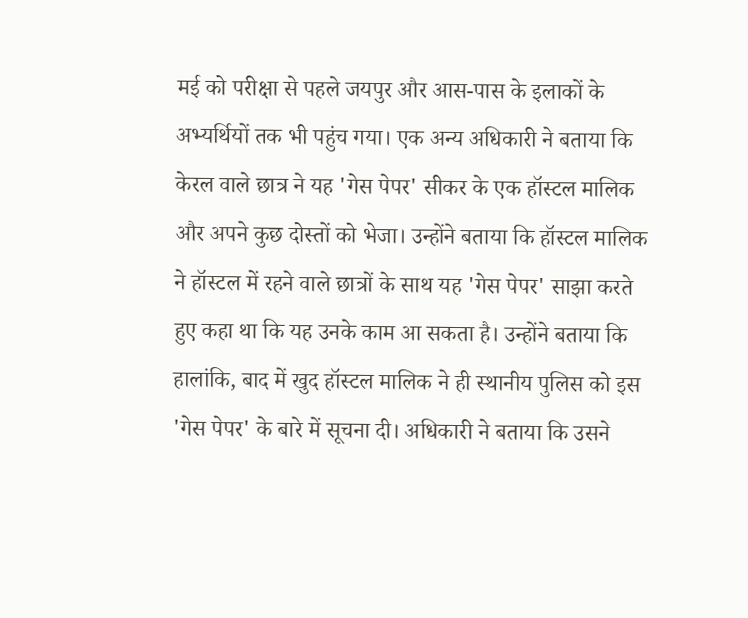मई को परीक्षा से पहले जयपुर और आस-पास के इलाकों के अभ्यर्थियों तक भी पहुंच गया। एक अन्य अधिकारी ने बताया कि केरल वाले छात्र ने यह 'गेस पेपर' सीकर के एक हॉस्टल मालिक और अपने कुछ दोस्तों को भेजा। उन्होंने बताया कि हॉस्टल मालिक ने हॉस्टल में रहने वाले छात्रों के साथ यह 'गेस पेपर' साझा करते हुए कहा था कि यह उनके काम आ सकता है। उन्होंने बताया कि हालांकि, बाद में खुद हॉस्टल मालिक ने ही स्थानीय पुलिस को इस 'गेस पेपर' के बारे में सूचना दी। अधिकारी ने बताया कि उसने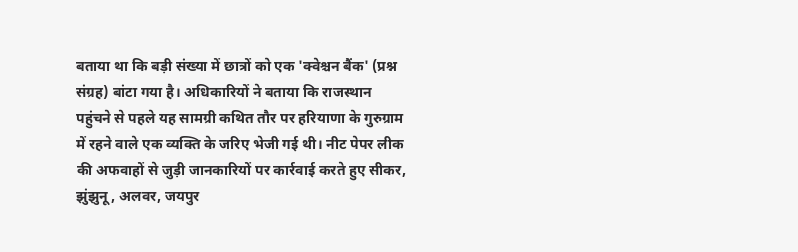बताया था कि बड़ी संख्या में छात्रों को एक 'क्वेश्चन बैंक' (प्रश्न संग्रह) बांटा गया है। अधिकारियों ने बताया कि राजस्थान पहुंचने से पहले यह सामग्री कथित तौर पर हरियाणा के गुरुग्राम में रहने वाले एक व्यक्ति के जरिए भेजी गई थी। नीट पेपर लीक की अफवाहों से जुड़ी जानकारियों पर कार्रवाई करते हुए सीकर, झुंझुनू, अलवर, जयपुर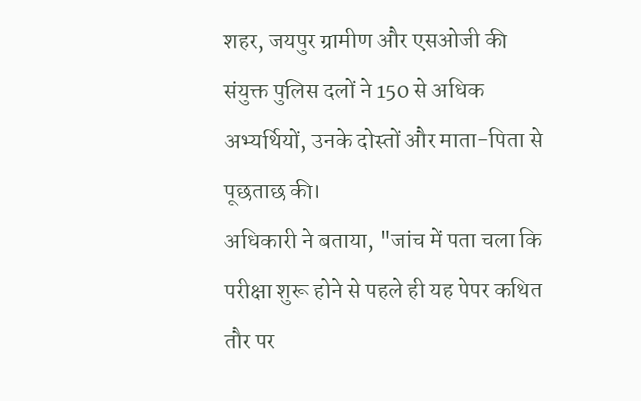शहर, जयपुर ग्रामीण और एसओजी की संयुक्त पुलिस दलों ने 150 से अधिक अभ्यर्थियों, उनके दोस्तों और माता-पिता से पूछताछ की।
अधिकारी ने बताया, "जांच में पता चला कि परीक्षा शुरू होने से पहले ही यह पेपर कथित तौर पर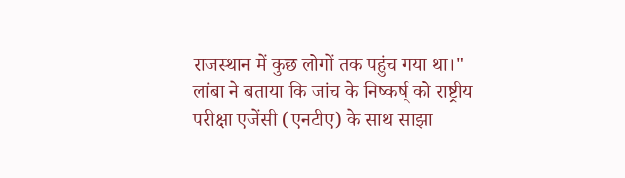राजस्थान में कुछ लोगों तक पहुंच गया था।" लांबा ने बताया कि जांच के निष्कर्ष् को राष्ट्रीय परीक्षा एजेंसी (एनटीए) के साथ साझा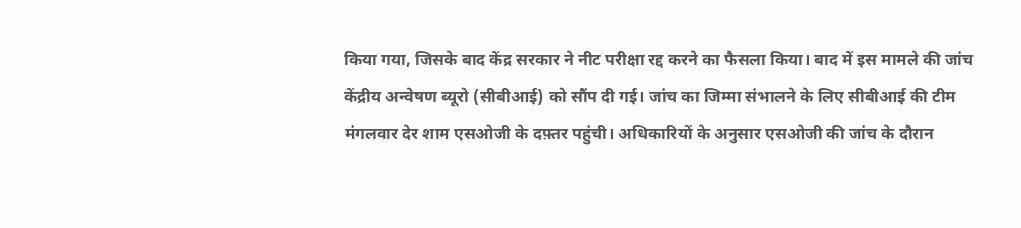किया गया, जिसके बाद केंद्र सरकार ने नीट परीक्षा रद्द करने का फैसला किया। बाद में इस मामले की जांच केंद्रीय अन्वेषण ब्यूरो (सीबीआई) को सौंप दी गई। जांच का जिम्मा संभालने के लिए सीबीआई की टीम मंगलवार देर शाम एसओजी के दफ़्तर पहुंची। अधिकारियों के अनुसार एसओजी की जांच के दौरान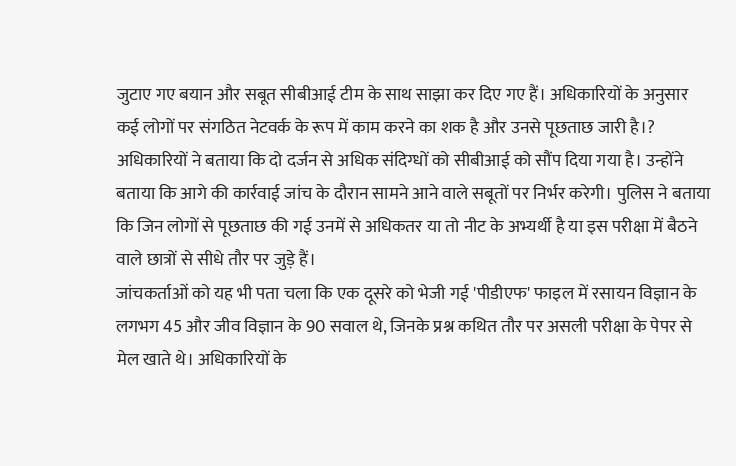जुटाए गए बयान और सबूत सीबीआई टीम के साथ साझा कर दिए गए हैं। अधिकारियों के अनुसार कई लोगों पर संगठित नेटवर्क के रूप में काम करने का शक है और उनसे पूछताछ जारी है।? अधिकारियों ने बताया कि दो दर्जन से अधिक संदिग्धों को सीबीआई को सौंप दिया गया है। उन्होंने बताया कि आगे की कार्रवाई जांच के दौरान सामने आने वाले सबूतों पर निर्भर करेगी। पुलिस ने बताया कि जिन लोगों से पूछताछ की गई उनमें से अधिकतर या तो नीट के अभ्यर्थी है या इस परीक्षा में बैठने वाले छात्रों से सीधे तौर पर जुड़े हैं।
जांचकर्ताओं को यह भी पता चला कि एक दूसरे को भेजी गई 'पीडीएफ' फाइल में रसायन विज्ञान के लगभग 45 और जीव विज्ञान के 90 सवाल थे, जिनके प्रश्न कथित तौर पर असली परीक्षा के पेपर से मेल खाते थे। अधिकारियों के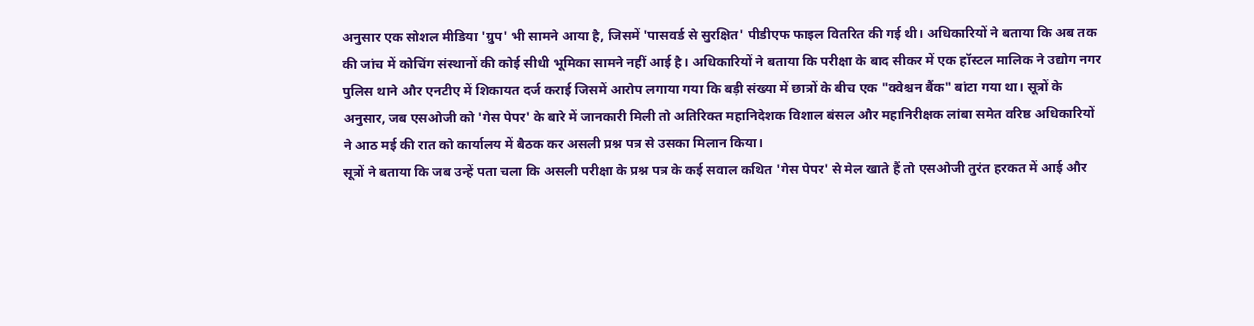अनुसार एक सोशल मीडिया 'ग्रुप' भी सामने आया है, जिसमें 'पासवर्ड से सुरक्षित' पीडीएफ फाइल वितरित की गई थी। अधिकारियों ने बताया कि अब तक की जांच में कोचिंग संस्थानों की कोई सीधी भूमिका सामने नहीं आई है। अधिकारियों ने बताया कि परीक्षा के बाद सीकर में एक हॉस्टल मालिक ने उद्योग नगर पुलिस थाने और एनटीए में शिकायत दर्ज कराई जिसमें आरोप लगाया गया कि बड़ी संख्या में छात्रों के बीच एक "क्वेश्चन बैंक" बांटा गया था। सूत्रों के अनुसार, जब एसओजी को 'गेस पेपर' के बारे में जानकारी मिली तो अतिरिक्त महानिदेशक विशाल बंसल और महानिरीक्षक लांबा समेत वरिष्ठ अधिकारियों ने आठ मई की रात को कार्यालय में बैठक कर असली प्रश्न पत्र से उसका मिलान किया।
सूत्रों ने बताया कि जब उन्हें पता चला कि असली परीक्षा के प्रश्न पत्र के कई सवाल कथित 'गेस पेपर' से मेल खाते हैं तो एसओजी तुरंत हरकत में आई और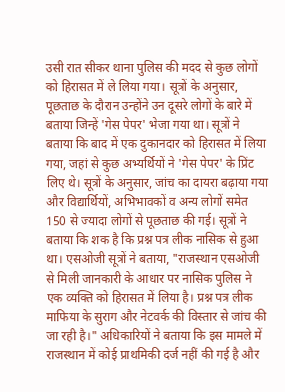उसी रात सीकर थाना पुलिस की मदद से कुछ लोगों को हिरासत में ले लिया गया। सूत्रों के अनुसार, पूछताछ के दौरान उन्होंने उन दूसरे लोगों के बारे में बताया जिन्हें 'गेस पेपर' भेजा गया था। सूत्रों ने बताया कि बाद में एक दुकानदार को हिरासत में लिया गया, जहां से कुछ अभ्यर्थियों ने 'गेस पेपर' के प्रिंट लिए थे। सूत्रों के अनुसार, जांच का दायरा बढ़ाया गया और विद्यार्थियों, अभिभावकों व अन्य लोगों समेत 150 से ज्यादा लोगों से पूछताछ की गई। सूत्रों ने बताया कि शक है कि प्रश्न पत्र लीक नासिक से हुआ था। एसओजी सूत्रों ने बताया, "राजस्थान एसओजी से मिली जानकारी के आधार पर नासिक पुलिस ने एक व्यक्ति को हिरासत में लिया है। प्रश्न पत्र लीक माफिया के सुराग और नेटवर्क की विस्तार से जांच की जा रही है।" अधिकारियों ने बताया कि इस मामले में राजस्थान में कोई प्राथमिकी दर्ज नहीं की गई है और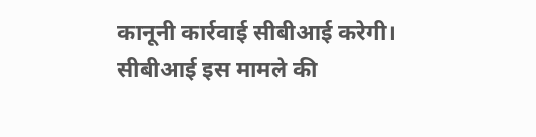कानूनी कार्रवाई सीबीआई करेगी। सीबीआई इस मामले की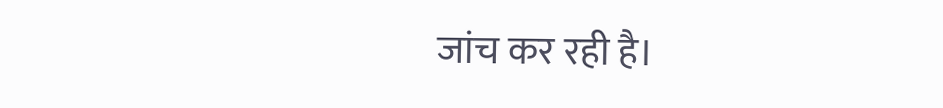जांच कर रही है।